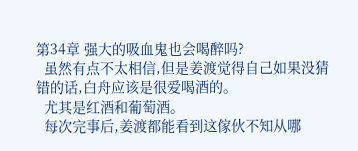第34章 强大的吸血鬼也会喝醉吗?
  虽然有点不太相信,但是姜渡觉得自己如果没猜错的话,白舟应该是很爱喝酒的。
  尤其是红酒和葡萄酒。
  每次完事后,姜渡都能看到这傢伙不知从哪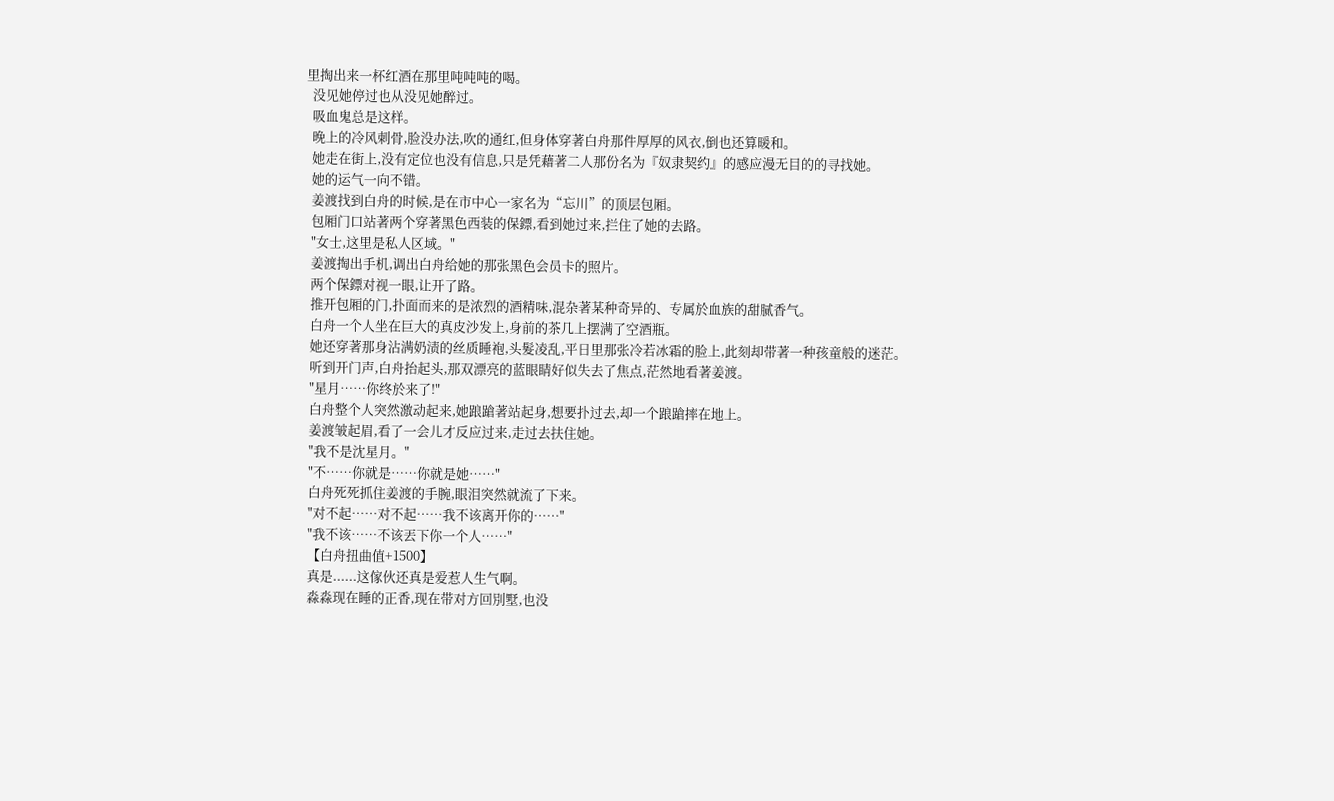里掏出来一杯红酒在那里吨吨吨的喝。
  没见她停过也从没见她醉过。
  吸血鬼总是这样。
  晚上的冷风刺骨,脸没办法,吹的通红,但身体穿著白舟那件厚厚的风衣,倒也还算暖和。
  她走在街上,没有定位也没有信息,只是凭藉著二人那份名为『奴隶契约』的感应漫无目的的寻找她。
  她的运气一向不错。
  姜渡找到白舟的时候,是在市中心一家名为“忘川”的顶层包厢。
  包厢门口站著两个穿著黑色西装的保鏢,看到她过来,拦住了她的去路。
  "女士,这里是私人区域。"
  姜渡掏出手机,调出白舟给她的那张黑色会员卡的照片。
  两个保鏢对视一眼,让开了路。
  推开包厢的门,扑面而来的是浓烈的酒精味,混杂著某种奇异的、专属於血族的甜腻香气。
  白舟一个人坐在巨大的真皮沙发上,身前的茶几上摆满了空酒瓶。
  她还穿著那身沾满奶渍的丝质睡袍,头髮凌乱,平日里那张冷若冰霜的脸上,此刻却带著一种孩童般的迷茫。
  听到开门声,白舟抬起头,那双漂亮的蓝眼睛好似失去了焦点,茫然地看著姜渡。
  "星月……你终於来了!"
  白舟整个人突然激动起来,她踉蹌著站起身,想要扑过去,却一个踉蹌摔在地上。
  姜渡皱起眉,看了一会儿才反应过来,走过去扶住她。
  "我不是沈星月。"
  "不……你就是……你就是她……"
  白舟死死抓住姜渡的手腕,眼泪突然就流了下来。
  "对不起……对不起……我不该离开你的……"
  "我不该……不该丟下你一个人……"
  【白舟扭曲值+1500】
  真是......这傢伙还真是爱惹人生气啊。
  淼淼现在睡的正香,现在带对方回別墅,也没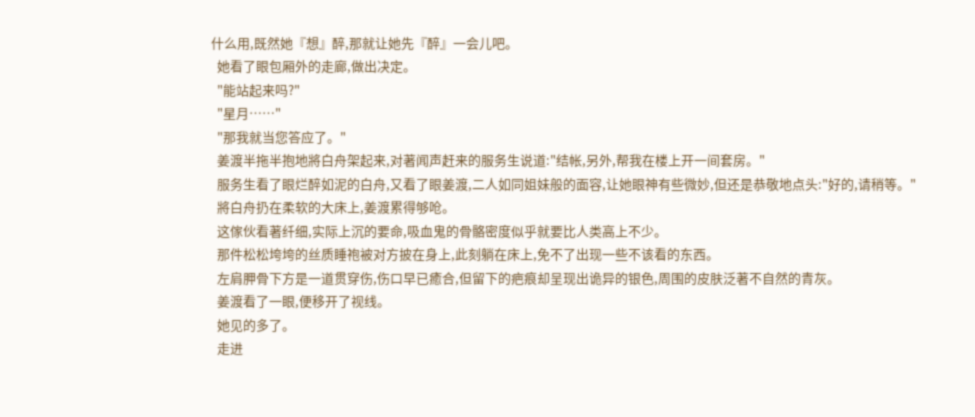什么用,既然她『想』醉,那就让她先『醉』一会儿吧。
  她看了眼包厢外的走廊,做出决定。
  "能站起来吗?"
  "星月……"
  "那我就当您答应了。"
  姜渡半拖半抱地將白舟架起来,对著闻声赶来的服务生说道:"结帐,另外,帮我在楼上开一间套房。"
  服务生看了眼烂醉如泥的白舟,又看了眼姜渡,二人如同姐妹般的面容,让她眼神有些微妙,但还是恭敬地点头:"好的,请稍等。"
  將白舟扔在柔软的大床上,姜渡累得够呛。
  这傢伙看著纤细,实际上沉的要命,吸血鬼的骨骼密度似乎就要比人类高上不少。
  那件松松垮垮的丝质睡袍被对方披在身上,此刻躺在床上,免不了出现一些不该看的东西。
  左肩胛骨下方是一道贯穿伤,伤口早已癒合,但留下的疤痕却呈现出诡异的银色,周围的皮肤泛著不自然的青灰。
  姜渡看了一眼,便移开了视线。
  她见的多了。
  走进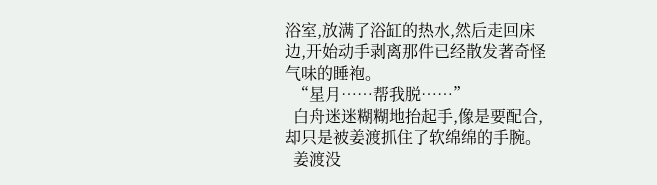浴室,放满了浴缸的热水,然后走回床边,开始动手剥离那件已经散发著奇怪气味的睡袍。
  “星月……帮我脱……”
  白舟迷迷糊糊地抬起手,像是要配合,却只是被姜渡抓住了软绵绵的手腕。
  姜渡没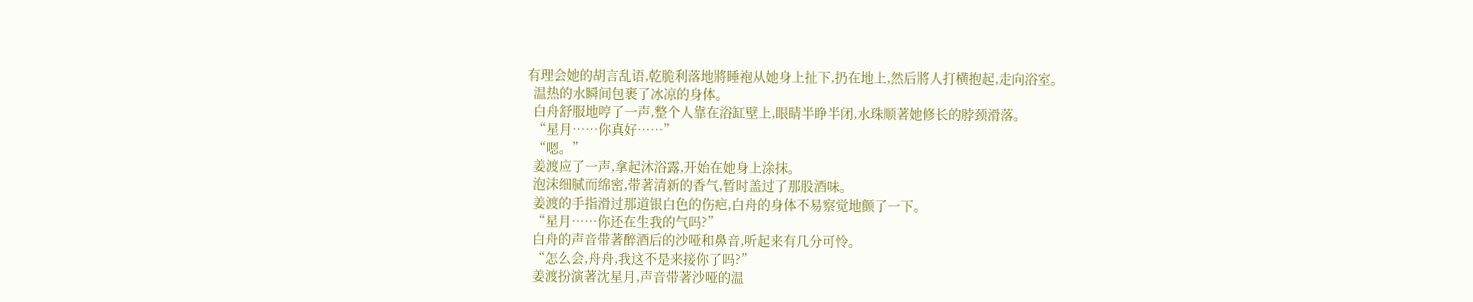有理会她的胡言乱语,乾脆利落地將睡袍从她身上扯下,扔在地上,然后將人打横抱起,走向浴室。
  温热的水瞬间包裹了冰凉的身体。
  白舟舒服地哼了一声,整个人靠在浴缸壁上,眼睛半睁半闭,水珠顺著她修长的脖颈滑落。
  “星月……你真好……”
  “嗯。”
  姜渡应了一声,拿起沐浴露,开始在她身上涂抹。
  泡沫细腻而绵密,带著清新的香气,暂时盖过了那股酒味。
  姜渡的手指滑过那道银白色的伤疤,白舟的身体不易察觉地颤了一下。
  “星月……你还在生我的气吗?”
  白舟的声音带著醉酒后的沙哑和鼻音,听起来有几分可怜。
  “怎么会,舟舟,我这不是来接你了吗?”
  姜渡扮演著沈星月,声音带著沙哑的温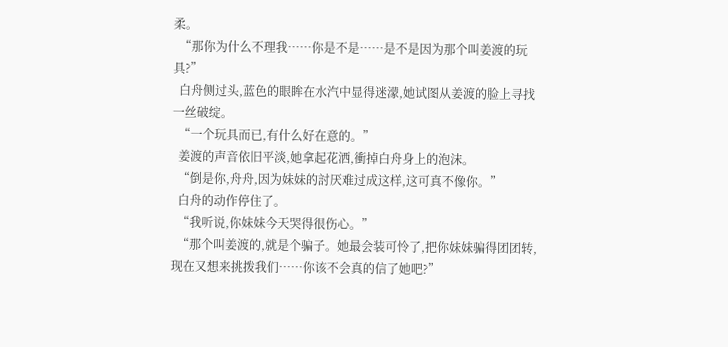柔。
  “那你为什么不理我……你是不是……是不是因为那个叫姜渡的玩具?”
  白舟侧过头,蓝色的眼眸在水汽中显得迷濛,她试图从姜渡的脸上寻找一丝破绽。
  “一个玩具而已,有什么好在意的。”
  姜渡的声音依旧平淡,她拿起花洒,衝掉白舟身上的泡沫。
  “倒是你,舟舟,因为妹妹的討厌难过成这样,这可真不像你。”
  白舟的动作停住了。
  “我听说,你妹妹今天哭得很伤心。”
  “那个叫姜渡的,就是个骗子。她最会装可怜了,把你妹妹骗得团团转,现在又想来挑拨我们……你该不会真的信了她吧?”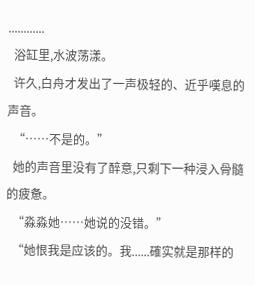............
  浴缸里,水波荡漾。
  许久,白舟才发出了一声极轻的、近乎嘆息的声音。
  “……不是的。”
  她的声音里没有了醉意,只剩下一种浸入骨髓的疲惫。
  “淼淼她……她说的没错。”
  “她恨我是应该的。我......確实就是那样的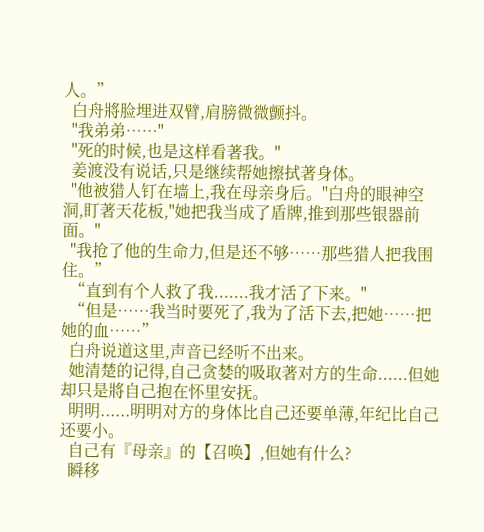人。”
  白舟將脸埋进双臂,肩膀微微颤抖。
  "我弟弟……"
  "死的时候,也是这样看著我。"
  姜渡没有说话,只是继续帮她擦拭著身体。
  "他被猎人钉在墙上,我在母亲身后。"白舟的眼神空洞,盯著天花板,"她把我当成了盾牌,推到那些银器前面。"
  "我抢了他的生命力,但是还不够……那些猎人把我围住。”
  “直到有个人救了我.......我才活了下来。"
  “但是……我当时要死了,我为了活下去,把她……把她的血……”
  白舟说道这里,声音已经听不出来。
  她清楚的记得,自己贪婪的吸取著对方的生命......但她却只是將自己抱在怀里安抚。
  明明......明明对方的身体比自己还要单薄,年纪比自己还要小。
  自己有『母亲』的【召唤】,但她有什么?
  瞬移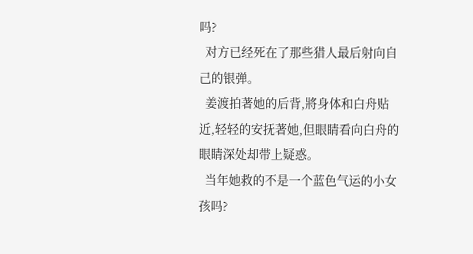吗?
  对方已经死在了那些猎人最后射向自己的银弹。
  姜渡拍著她的后背,將身体和白舟贴近,轻轻的安抚著她,但眼睛看向白舟的眼睛深处却带上疑惑。
  当年她救的不是一个蓝色气运的小女孩吗?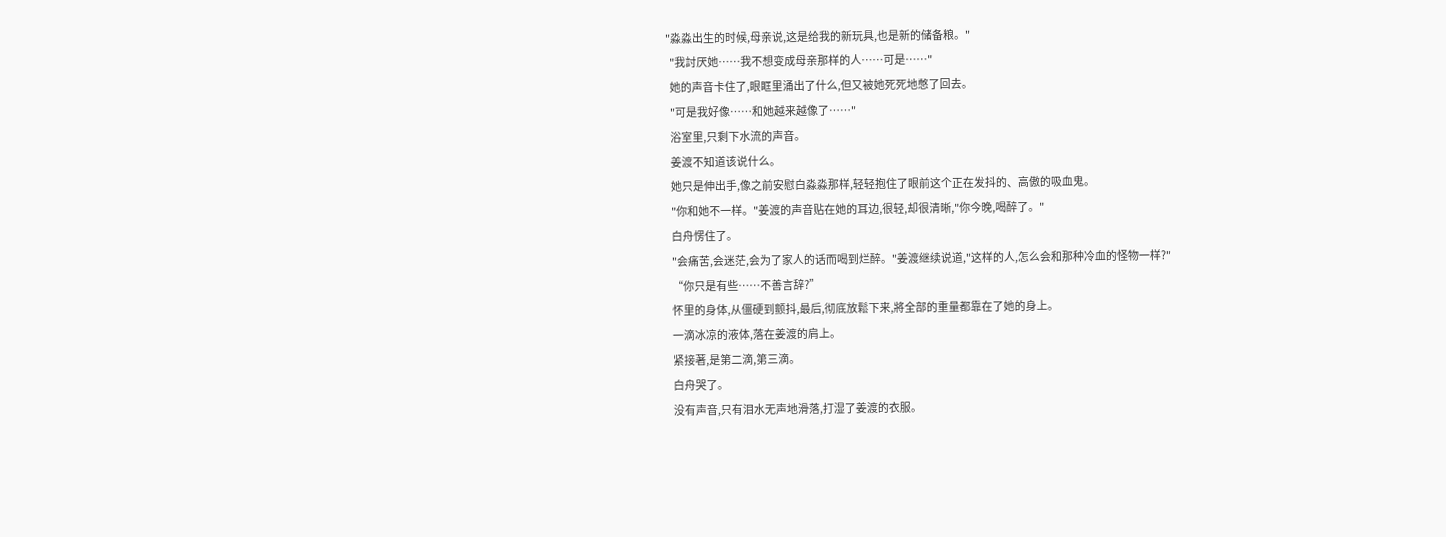"淼淼出生的时候,母亲说,这是给我的新玩具,也是新的储备粮。"
  "我討厌她……我不想变成母亲那样的人……可是……"
  她的声音卡住了,眼眶里涌出了什么,但又被她死死地憋了回去。
  "可是我好像……和她越来越像了……"
  浴室里,只剩下水流的声音。
  姜渡不知道该说什么。
  她只是伸出手,像之前安慰白淼淼那样,轻轻抱住了眼前这个正在发抖的、高傲的吸血鬼。
  "你和她不一样。"姜渡的声音贴在她的耳边,很轻,却很清晰,"你今晚,喝醉了。"
  白舟愣住了。
  "会痛苦,会迷茫,会为了家人的话而喝到烂醉。"姜渡继续说道,"这样的人,怎么会和那种冷血的怪物一样?"
  “你只是有些……不善言辞?”
  怀里的身体,从僵硬到颤抖,最后,彻底放鬆下来,將全部的重量都靠在了她的身上。
  一滴冰凉的液体,落在姜渡的肩上。
  紧接著,是第二滴,第三滴。
  白舟哭了。
  没有声音,只有泪水无声地滑落,打湿了姜渡的衣服。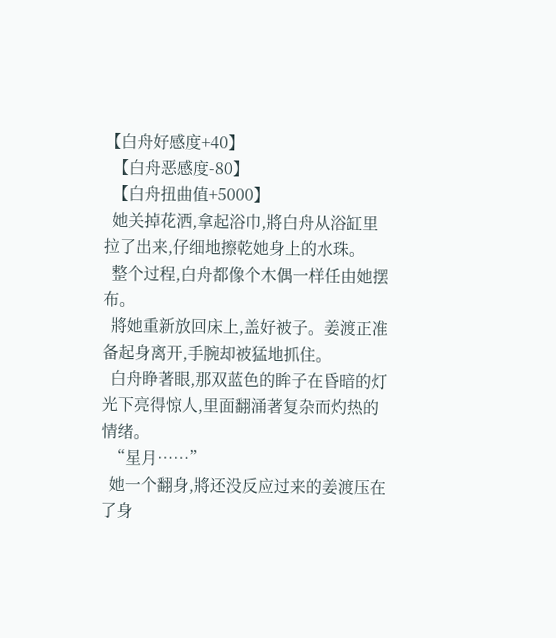【白舟好感度+40】
  【白舟恶感度-80】
  【白舟扭曲值+5000】
  她关掉花洒,拿起浴巾,將白舟从浴缸里拉了出来,仔细地擦乾她身上的水珠。
  整个过程,白舟都像个木偶一样任由她摆布。
  將她重新放回床上,盖好被子。姜渡正准备起身离开,手腕却被猛地抓住。
  白舟睁著眼,那双蓝色的眸子在昏暗的灯光下亮得惊人,里面翻涌著复杂而灼热的情绪。
  “星月……”
  她一个翻身,將还没反应过来的姜渡压在了身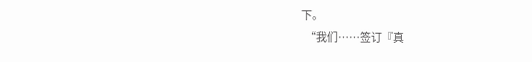下。
  “我们……签订『真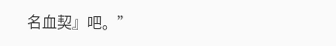名血契』吧。”